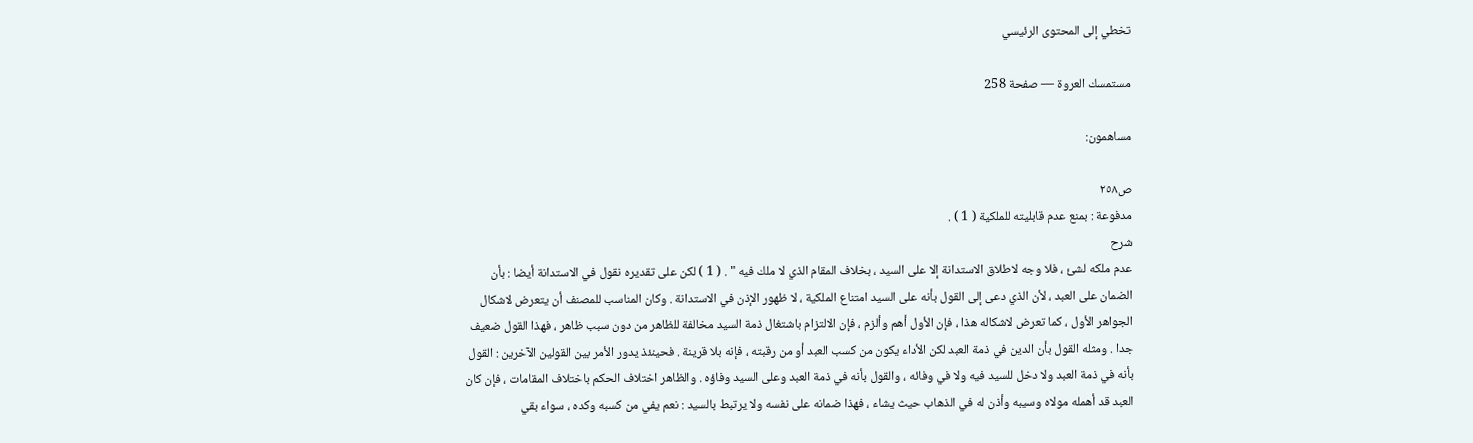تخطي إلى المحتوى الرئيسي

مستمسك العروة — صفحة 258

مساهمون:

ص٢٥٨
مدفوعة : بمنع عدم قابليته للملكية ( 1 ) .
شرح
عدم ملكه لشئ ، فلا وجه لاطلاق الاستدانة إلا على السيد ، بخلاف المقام الذي لا ملك فيه " . ( 1 ) لكن على تقديره نقول في الاستدانة أيضا : بأن الضمان على العبد ، لأن الذي دعى إلى القول بأنه على السيد امتناع الملكية ، لا ظهور الإذن في الاستدانة . وكان المناسب للمصنف أن يتعرض لاشكال الجواهر الأول ، كما تعرض لاشكاله هذا ، فإن الأول أهم وألزم ، فإن الالتزام باشتغال ذمة السيد مخالفة للظاهر من دون سبب ظاهر ، فهذا القول ضعيف جدا . ومثله القول بأن الدين في ذمة العبد لكن الأداء يكون من كسب العبد أو من رقبته ، فإنه بلا قرينة . فحينئذ يدور الأمر بين القولين الآخرين : القول بأنه في ذمة العبد ولا دخل للسيد فيه ولا في وفائه ، والقول بأنه في ذمة العبد وعلى السيد وفاؤه . والظاهر اختلاف الحكم باختلاف المقامات ، فإن كان العبد قد أهمله مولاه وسيبه وأذن له في الذهاب حيث يشاء ، فهذا ضمانه على نفسه ولا يرتبط بالسيد : نعم يفي من كسبه وكده ، سواء بقي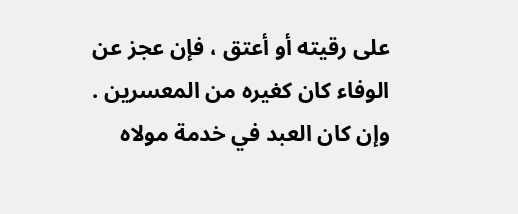على رقيته أو أعتق ، فإن عجز عن الوفاء كان كغيره من المعسرين . وإن كان العبد في خدمة مولاه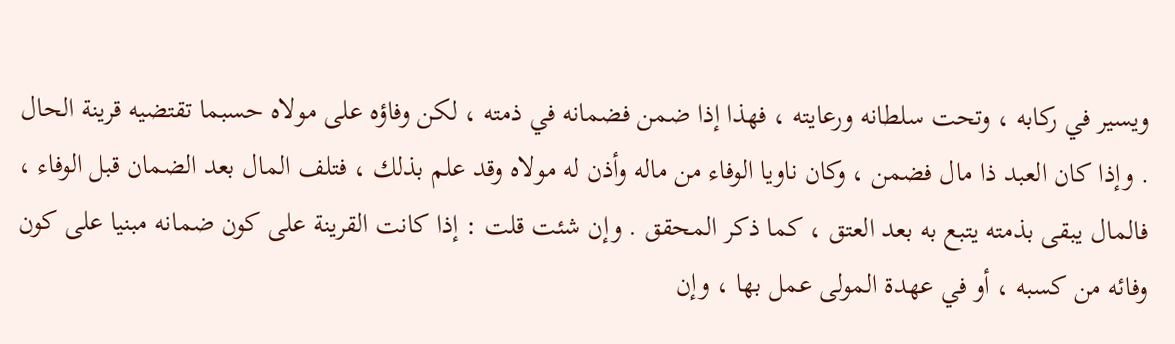ويسير في ركابه ، وتحت سلطانه ورعايته ، فهذا إذا ضمن فضمانه في ذمته ، لكن وفاؤه على مولاه حسبما تقتضيه قرينة الحال . وإذا كان العبد ذا مال فضمن ، وكان ناويا الوفاء من ماله وأذن له مولاه وقد علم بذلك ، فتلف المال بعد الضمان قبل الوفاء ، فالمال يبقى بذمته يتبع به بعد العتق ، كما ذكر المحقق . وإن شئت قلت : إذا كانت القرينة على كون ضمانه مبنيا على كون وفائه من كسبه ، أو في عهدة المولى عمل بها ، وإن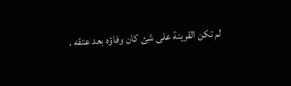لم تكن القرينة على شئ كان وفاؤه بعد عتقه .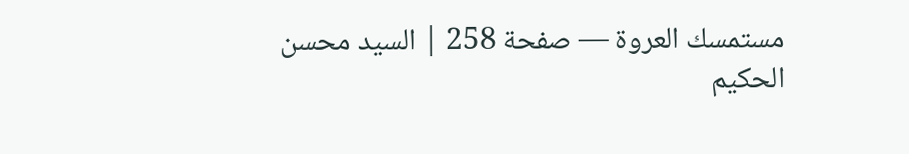مستمسك العروة — صفحة 258 | السيد محسن الحكيم